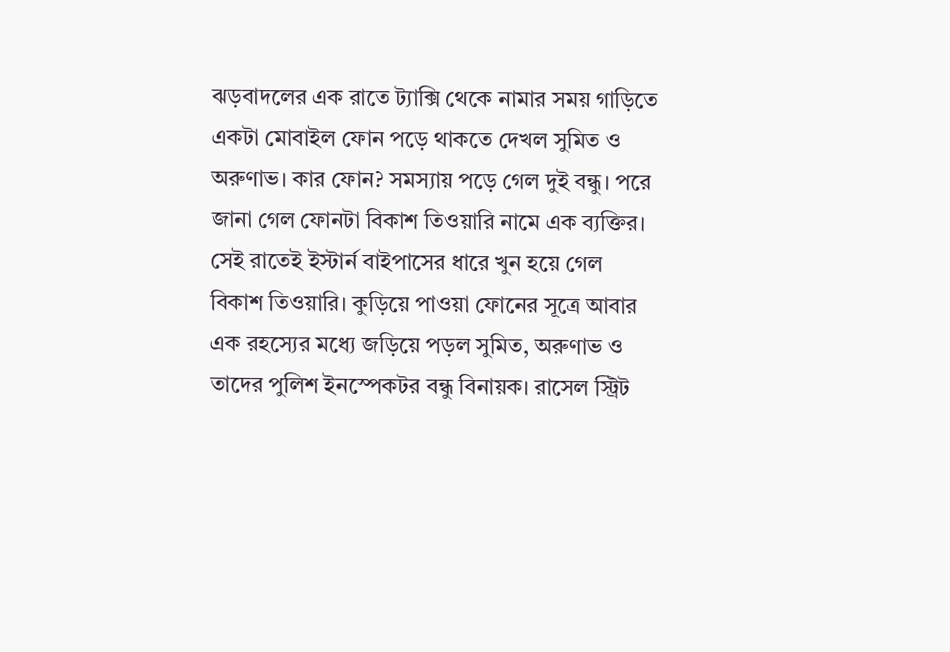ঝড়বাদলের এক রাতে ট্যাক্সি থেকে নামার সময় গাড়িতে একটা মোবাইল ফোন পড়ে থাকতে দেখল সুমিত ও অরুণাভ। কার ফোন? সমস্যায় পড়ে গেল দুই বন্ধু। পরে জানা গেল ফোনটা বিকাশ তিওয়ারি নামে এক ব্যক্তির। সেই রাতেই ইস্টার্ন বাইপাসের ধারে খুন হয়ে গেল বিকাশ তিওয়ারি। কুড়িয়ে পাওয়া ফোনের সূত্রে আবার এক রহস্যের মধ্যে জড়িয়ে পড়ল সুমিত, অরুণাভ ও তাদের পুলিশ ইনস্পেকটর বন্ধু বিনায়ক। রাসেল স্ট্রিট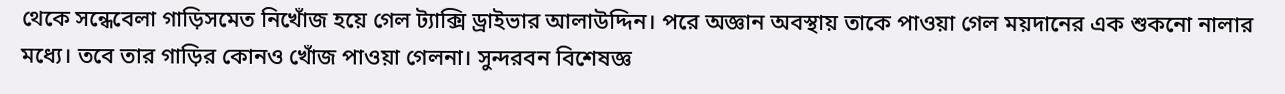থেকে সন্ধেবেলা গাড়িসমেত নিখোঁজ হয়ে গেল ট্যাক্সি ড্রাইভার আলাউদ্দিন। পরে অজ্ঞান অবস্থায় তাকে পাওয়া গেল ময়দানের এক শুকনো নালার মধ্যে। তবে তার গাড়ির কোনও খোঁজ পাওয়া গেলনা। সুন্দরবন বিশেষজ্ঞ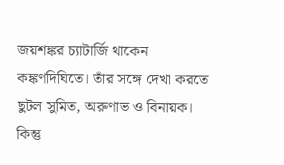জয়শঙ্কর চ্যাটার্জি থাকেন কঙ্কণদিঘিতে। তাঁর সঙ্গে দেখা করতে ছুটল সুমিত, অরুণাভ ও বিনায়ক। কিন্তু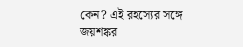কেন? এই রহস্যের সঙ্গে জয়শঙ্কর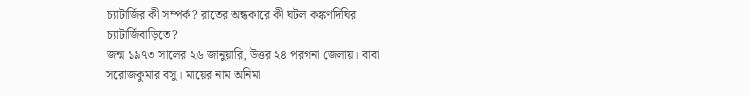চ্যাটার্জির কী সম্পর্ক? রাতের অন্ধকারে কী ঘটল কঙ্কণদিঘির চ্যাটার্জিবাড়িতে?
জন্ম ১৯৭৩ সালের ২৬ জানুয়ারি, উত্তর ২৪ পরগনা জেলায়। বাবা সরোজকুমার বসু। মায়ের নাম অনিমা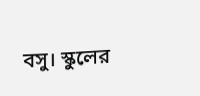বসু। স্কুলের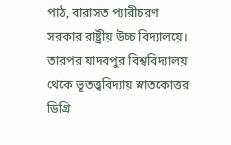পাঠ, বারাসত প্যারীচরণ সরকার রাষ্ট্রীয় উচ্চ বিদ্যালয়ে। তারপর যাদবপুর বিশ্ববিদ্যালয় থেকে ভূতত্ত্ববিদ্যায় স্নাতকোত্তর ডিগ্রি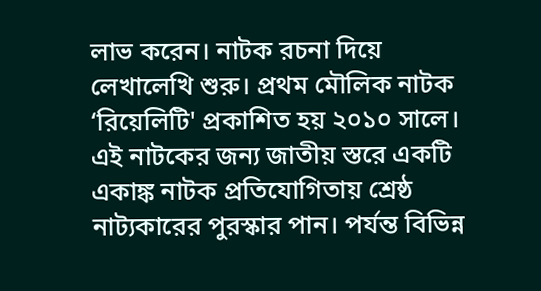লাভ করেন। নাটক রচনা দিয়ে লেখালেখি শুরু। প্রথম মৌলিক নাটক ‘রিয়েলিটি' প্রকাশিত হয় ২০১০ সালে। এই নাটকের জন্য জাতীয় স্তরে একটি একাঙ্ক নাটক প্রতিযোগিতায় শ্রেষ্ঠ নাট্যকারের পুরস্কার পান। পর্যন্ত বিভিন্ন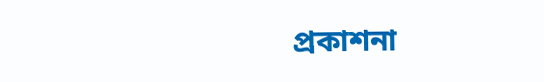প্রকাশনা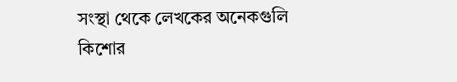সংস্থা থেকে লেখকের অনেকগুলি কিশোর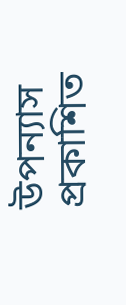উপন্যাস প্রকাশিত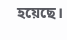হয়েছে।